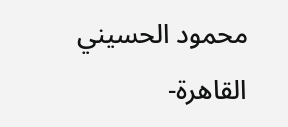محمود الحسيني
القاهرة-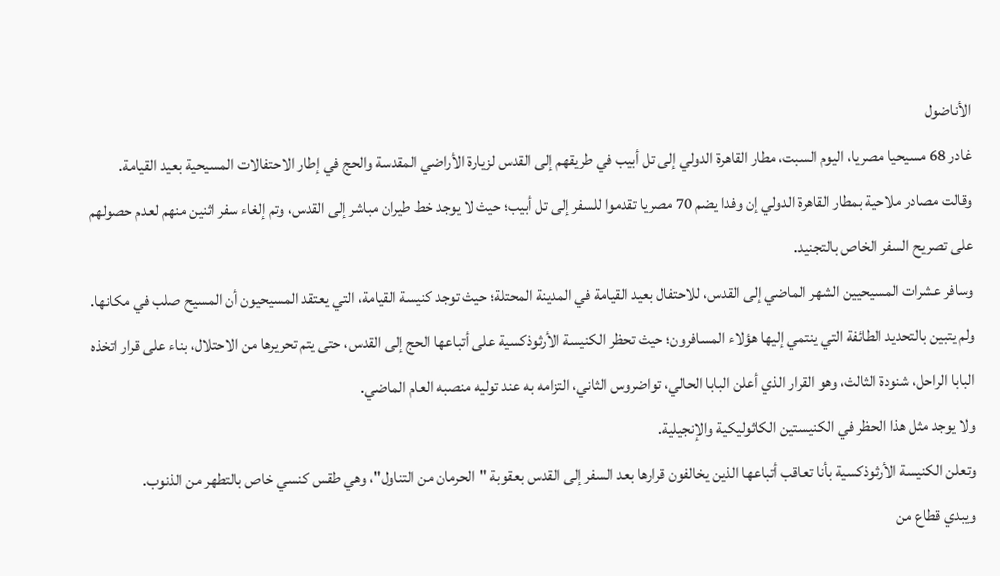الأناضول
غادر 68 مسيحيا مصريا، اليوم السبت، مطار القاهرة الدولي إلى تل أبيب في طريقهم إلى القدس لزيارة الأراضي المقدسة والحج في إطار الاحتفالات المسيحية بعيد القيامة.
وقالت مصادر ملاحية بمطار القاهرة الدولي إن وفدا يضم 70 مصريا تقدموا للسفر إلى تل أبيب؛ حيث لا يوجد خط طيران مباشر إلى القدس، وتم إلغاء سفر اثنين منهم لعدم حصولهم على تصريح السفر الخاص بالتجنيد.
وسافر عشرات المسيحيين الشهر الماضي إلى القدس، للاحتفال بعيد القيامة في المدينة المحتلة؛ حيث توجد كنيسة القيامة، التي يعتقد المسيحيون أن المسيح صلب في مكانها.
ولم يتبين بالتحديد الطائفة التي ينتمي إليها هؤلاء المسافرون؛ حيث تحظر الكنيسة الأرثوذكسية على أتباعها الحج إلى القدس، حتى يتم تحريرها من الاحتلال، بناء على قرار اتخذه البابا الراحل، شنودة الثالث، وهو القرار الذي أعلن البابا الحالي، تواضروس الثاني، التزامه به عند توليه منصبه العام الماضي.
ولا يوجد مثل هذا الحظر في الكنيستين الكاثوليكية والإنجيلية.
وتعلن الكنيسة الأرثوذكسية بأنا تعاقب أتباعها الذين يخالفون قرارها بعد السفر إلى القدس بعقوبة "الحرمان من التناول"، وهي طقس كنسي خاص بالتطهر من الذنوب.
ويبدي قطاع من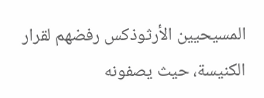المسيحيين الأرثوذكس رفضهم لقرار الكنيسة، حيث يصفونه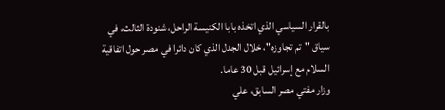بالقرار السياسي الذي اتخذه بابا الكنيسة الراحل، شنودة الثالث، في سياق "تم تجاوزه"، خلال الجدل الذي كان دائرا في مصر حول اتفاقية السلام مع إسرائيل قبل 30 عاما.
وزار مفتي مصر السابق، علي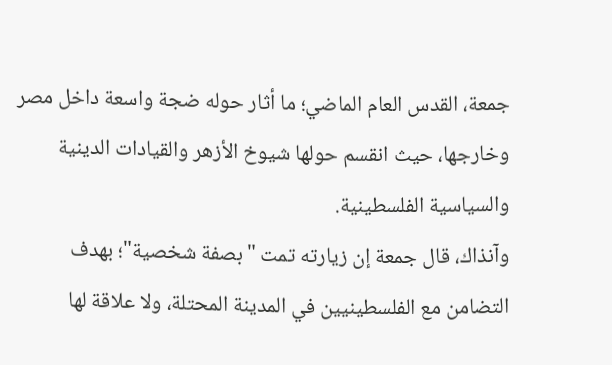جمعة، القدس العام الماضي؛ ما أثار حوله ضجة واسعة داخل مصر وخارجها، حيث انقسم حولها شيوخ الأزهر والقيادات الدينية والسياسية الفلسطينية.
وآنذاك، قال جمعة إن زيارته تمت "بصفة شخصية"؛ بهدف التضامن مع الفلسطينيين في المدينة المحتلة، ولا علاقة لها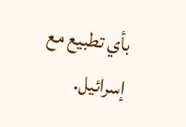بأي تطبيع مع إسرائيل.